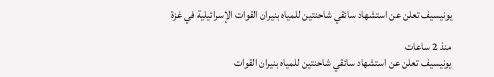يونيسيف تعلن عن استشهاد سائقي شاحنتين للمياه بنيران القوات الإسرائيلية في غزة

منذ 2 ساعات
يونيسيف تعلن عن استشهاد سائقي شاحنتين للمياه بنيران القوات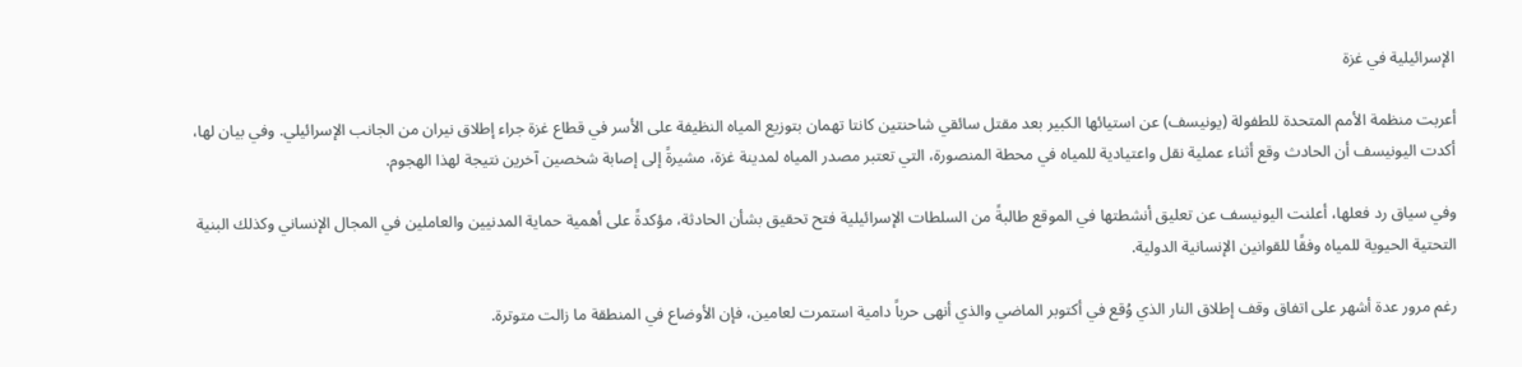الإسرائيلية في غزة

أعربت منظمة الأمم المتحدة للطفولة (يونيسف) عن استيائها الكبير بعد مقتل سائقي شاحنتين كانتا تهمان بتوزيع المياه النظيفة على الأسر في قطاع غزة جراء إطلاق نيران من الجانب الإسرائيلي. وفي بيان لها، أكدت اليونيسف أن الحادث وقع أثناء عملية نقل واعتيادية للمياه في محطة المنصورة، التي تعتبر مصدر المياه لمدينة غزة، مشيرةً إلى إصابة شخصين آخرين نتيجة لهذا الهجوم.

وفي سياق رد فعلها، أعلنت اليونيسف عن تعليق أنشطتها في الموقع طالبةً من السلطات الإسرائيلية فتح تحقيق بشأن الحادثة، مؤكدةً على أهمية حماية المدنيين والعاملين في المجال الإنساني وكذلك البنية التحتية الحيوية للمياه وفقًا للقوانين الإنسانية الدولية.

رغم مرور عدة أشهر على اتفاق وقف إطلاق النار الذي وُقع في أكتوبر الماضي والذي أنهى حرباً دامية استمرت لعامين، فإن الأوضاع في المنطقة ما زالت متوترة.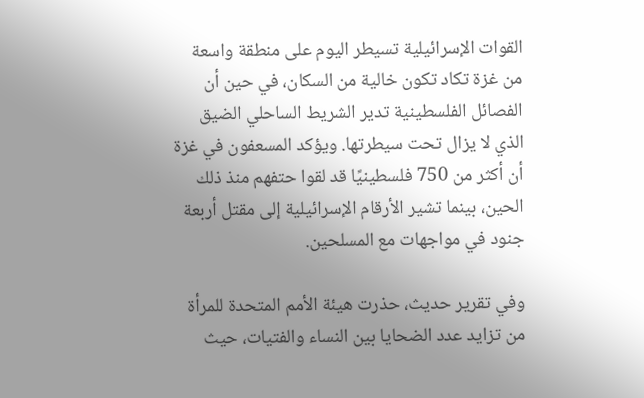القوات الإسرائيلية تسيطر اليوم على منطقة واسعة من غزة تكاد تكون خالية من السكان، في حين أن الفصائل الفلسطينية تدير الشريط الساحلي الضيق الذي لا يزال تحت سيطرتها. ويؤكد المسعفون في غزة أن أكثر من 750 فلسطينيًا قد لقوا حتفهم منذ ذلك الحين، بينما تشير الأرقام الإسرائيلية إلى مقتل أربعة جنود في مواجهات مع المسلحين.

وفي تقرير حديث، حذرت هيئة الأمم المتحدة للمرأة من تزايد عدد الضحايا بين النساء والفتيات، حيث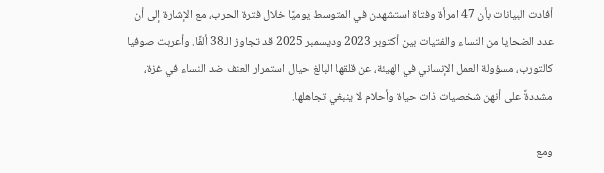أفادت البيانات بأن 47 امرأة وفتاة استشهدن في المتوسط يوميًا خلال فترة الحرب، مع الإشارة إلى أن عدد الضحايا من النساء والفتيات بين أكتوبر 2023 وديسمبر 2025 قد تجاوز الـ38 ألفًا. وأعربت صوفيا كالتورب، مسؤولة العمل الإنساني في الهيئة، عن قلقها البالغ حيال استمرار العنف ضد النساء في غزة، مشددةً على أنهن شخصيات ذات حياة وأحلام لا ينبغي تجاهلها.

ومع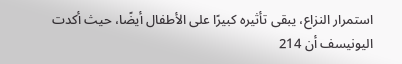استمرار النزاع، يبقى تأثيره كبيرًا على الأطفال أيضًا، حيث أكدت اليونيسف أن 214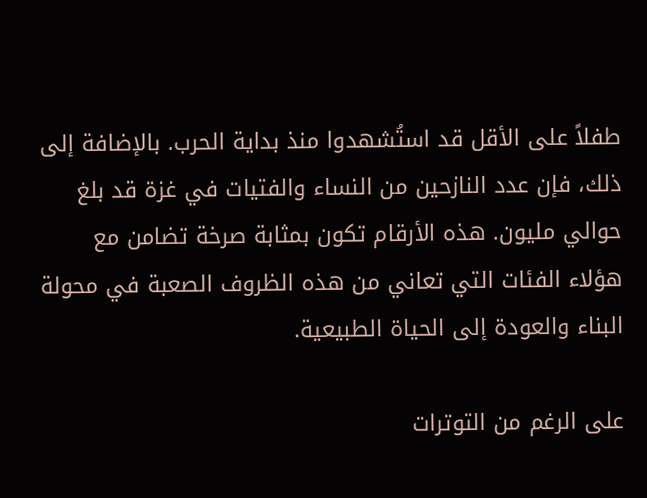طفلاً على الأقل قد استُشهدوا منذ بداية الحرب. بالإضافة إلى ذلك، فإن عدد النازحين من النساء والفتيات في غزة قد بلغ حوالي مليون. هذه الأرقام تكون بمثابة صرخة تضامن مع هؤلاء الفئات التي تعاني من هذه الظروف الصعبة في محولة البناء والعودة إلى الحياة الطبيعية.

على الرغم من التوترات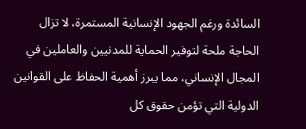السائدة ورغم الجهود الإنسانية المستمرة، لا تزال الحاجة ملحة لتوفير الحماية للمدنيين والعاملين في المجال الإنساني، مما يبرز أهمية الحفاظ على القوانين الدولية التي تؤمن حقوق كل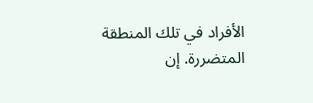الأفراد في تلك المنطقة المتضررة. إن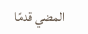المضي قدمًا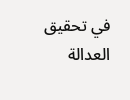في تحقيق العدالة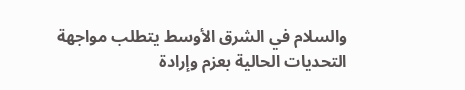والسلام في الشرق الأوسط يتطلب مواجهة التحديات الحالية بعزم وإرادة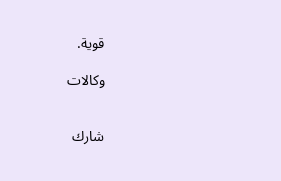قوية.

وكالات


شارك